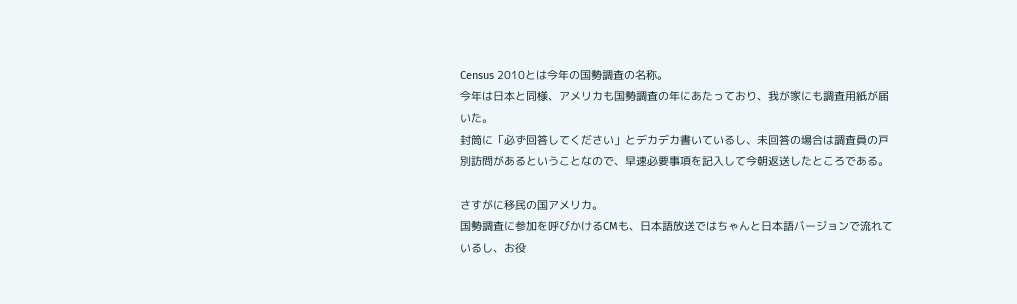Census 2010とは今年の国勢調査の名称。
今年は日本と同様、アメリカも国勢調査の年にあたっており、我が家にも調査用紙が届いた。
封筒に「必ず回答してください」とデカデカ書いているし、未回答の場合は調査員の戸別訪問があるということなので、早速必要事項を記入して今朝返送したところである。

さすがに移民の国アメリカ。
国勢調査に参加を呼びかけるCMも、日本語放送ではちゃんと日本語バージョンで流れているし、お役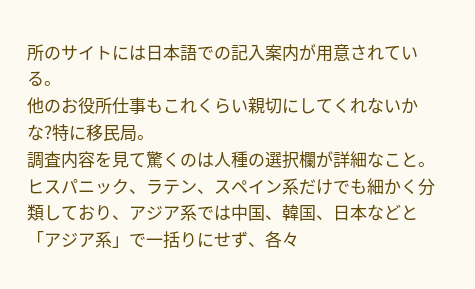所のサイトには日本語での記入案内が用意されている。
他のお役所仕事もこれくらい親切にしてくれないかな?特に移民局。
調査内容を見て驚くのは人種の選択欄が詳細なこと。
ヒスパニック、ラテン、スペイン系だけでも細かく分類しており、アジア系では中国、韓国、日本などと「アジア系」で一括りにせず、各々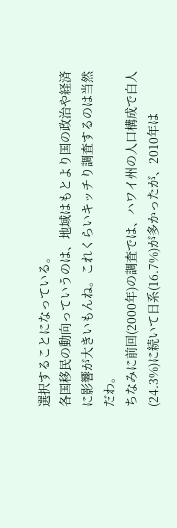選択することになっている。
各国移民の動向っていうのは、地域はもとより国の政治や経済に影響が大きいもんね。これくらいキッチり調査するのは当然だわ。
ちなみに前回(2000年)の調査では、ハワイ州の人口構成で白人(24.3%)に続いて日系(16.7%)が多かったが、2010年は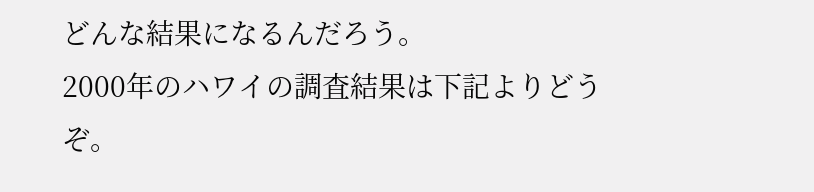どんな結果になるんだろう。
2000年のハワイの調査結果は下記よりどうぞ。